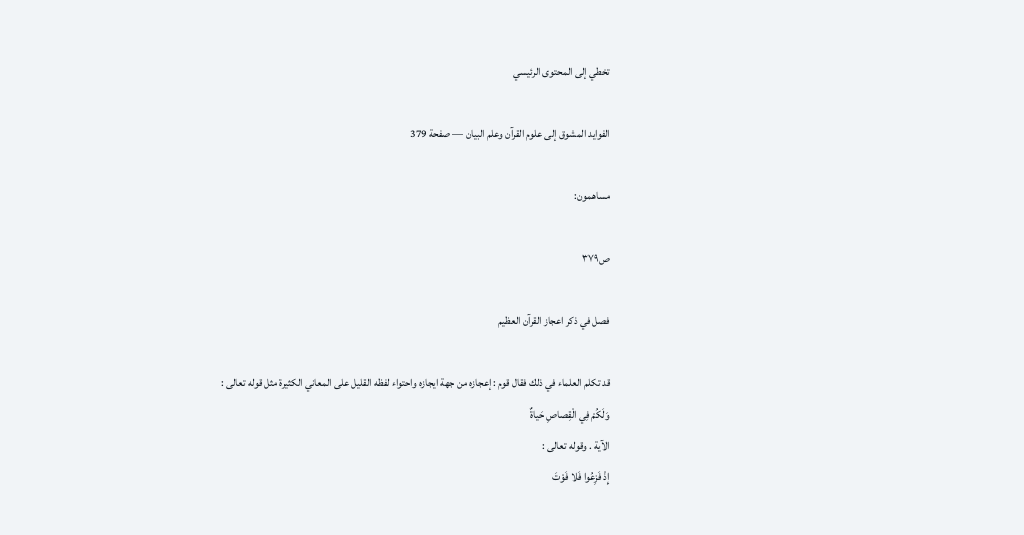تخطي إلى المحتوى الرئيسي

الفوايد المشوق إلى علوم القرآن وعلم البيان — صفحة 379

مساهمون:

ص٣٧٩

فصل في ذكر اعجاز القرآن العظيم

قد تكلم العلماء في ذلك فقال قوم : إعجازه من جهة ايجازه واحتواء لفظه القليل على المعاني الكثيرة مثل قوله تعالى :
وَلَكُمْ فِي الْقِصاصِ حَياةٌ
الآية . وقوله تعالى :
إِذْ فَزِعُوا فَلا فَوْتَ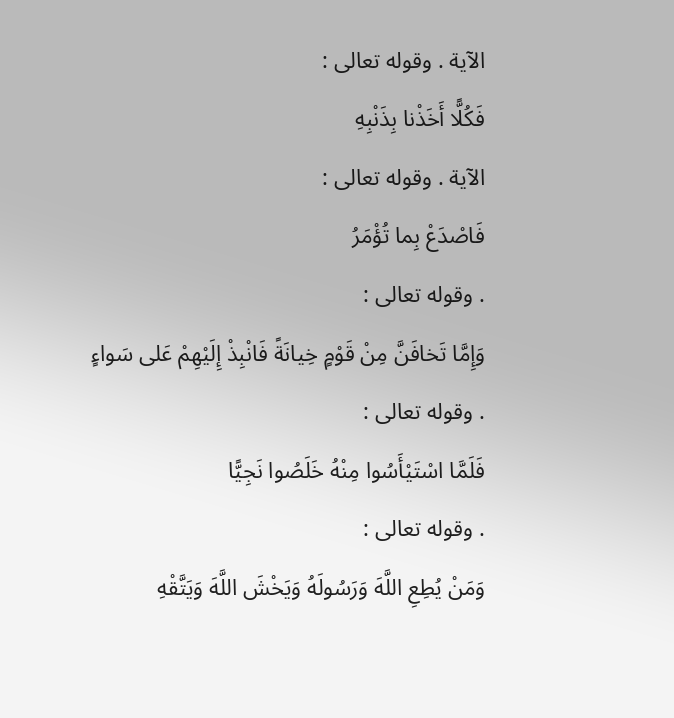الآية . وقوله تعالى :
فَكُلًّا أَخَذْنا بِذَنْبِهِ
الآية . وقوله تعالى :
فَاصْدَعْ بِما تُؤْمَرُ
. وقوله تعالى :
وَإِمَّا تَخافَنَّ مِنْ قَوْمٍ خِيانَةً فَانْبِذْ إِلَيْهِمْ عَلى سَواءٍ
. وقوله تعالى :
فَلَمَّا اسْتَيْأَسُوا مِنْهُ خَلَصُوا نَجِيًّا
. وقوله تعالى :
وَمَنْ يُطِعِ اللَّهَ وَرَسُولَهُ وَيَخْشَ اللَّهَ وَيَتَّقْهِ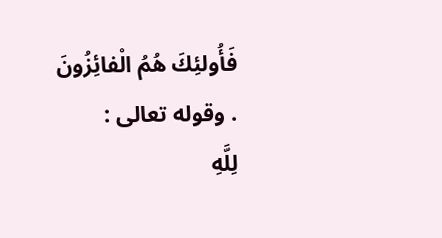فَأُولئِكَ هُمُ الْفائِزُونَ
. وقوله تعالى :
لِلَّهِ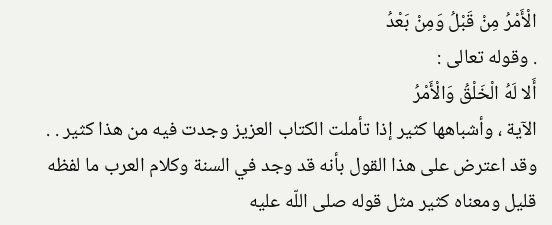الْأَمْرُ مِنْ قَبْلُ وَمِنْ بَعْدُ
. وقوله تعالى :
أَلا لَهُ الْخَلْقُ وَالْأَمْرُ
الآية ، وأشباهها كثير إذا تأملت الكتاب العزيز وجدت فيه من هذا كثير . . وقد اعترض على هذا القول بأنه قد وجد في السنة وكلام العرب ما لفظه قليل ومعناه كثير مثل قوله صلى اللّه عليه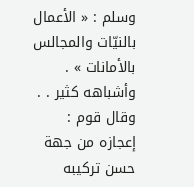وسلم : « الأعمال بالنيّات والمجالس بالأمانات » . وأشباهه كثير . . وقال قوم : إعجازه من جهة حسن تركيبه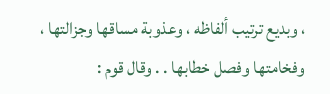، وبديع ترتيب ألفاظه ، وعذوبة مساقها وجزالتها ، وفخامتها وفصل خطابها . . وقال قوم :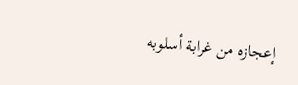إعجازه من غرابة أسلوبه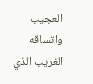العجيب واتساقه الغريب الذي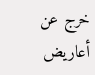خرج عن أعاريض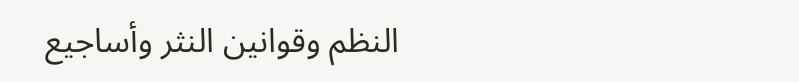النظم وقوانين النثر وأساجيع